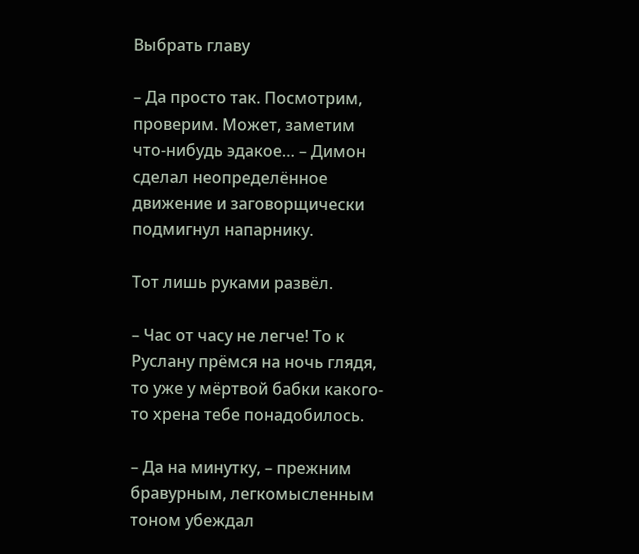Выбрать главу

– Да просто так. Посмотрим, проверим. Может, заметим что-нибудь эдакое… – Димон сделал неопределённое движение и заговорщически подмигнул напарнику.

Тот лишь руками развёл.

– Час от часу не легче! То к Руслану прёмся на ночь глядя, то уже у мёртвой бабки какого-то хрена тебе понадобилось.

– Да на минутку, – прежним бравурным, легкомысленным тоном убеждал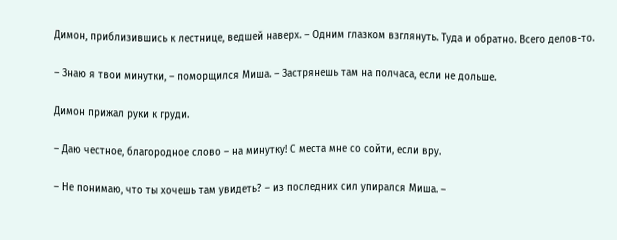Димон, приблизившись к лестнице, ведшей наверх. – Одним глазком взглянуть. Туда и обратно. Всего делов-то.

– Знаю я твои минутки, – поморщился Миша. – Застрянешь там на полчаса, если не дольше.

Димон прижал руки к груди.

– Даю честное, благородное слово – на минутку! С места мне со сойти, если вру.

– Не понимаю, что ты хочешь там увидеть? – из последних сил упирался Миша. –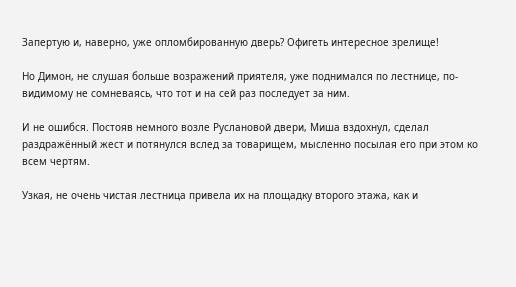Запертую и, наверно, уже опломбированную дверь? Офигеть интересное зрелище!

Но Димон, не слушая больше возражений приятеля, уже поднимался по лестнице, по-видимому не сомневаясь, что тот и на сей раз последует за ним.

И не ошибся. Постояв немного возле Руслановой двери, Миша вздохнул, сделал раздражённый жест и потянулся вслед за товарищем, мысленно посылая его при этом ко всем чертям.

Узкая, не очень чистая лестница привела их на площадку второго этажа, как и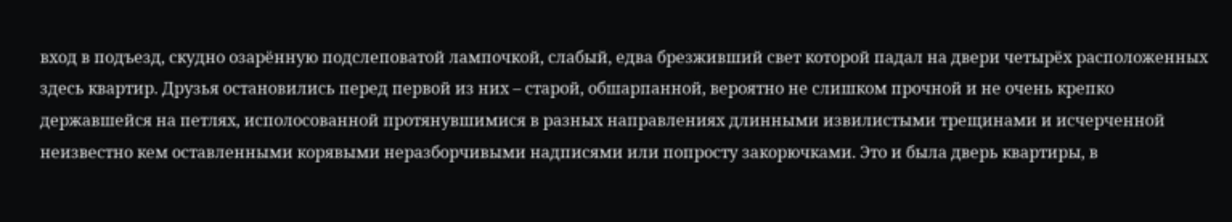вход в подъезд, скудно озарённую подслеповатой лампочкой, слабый, едва брезживший свет которой падал на двери четырёх расположенных здесь квартир. Друзья остановились перед первой из них – старой, обшарпанной, вероятно не слишком прочной и не очень крепко державшейся на петлях, исполосованной протянувшимися в разных направлениях длинными извилистыми трещинами и исчерченной неизвестно кем оставленными корявыми неразборчивыми надписями или попросту закорючками. Это и была дверь квартиры, в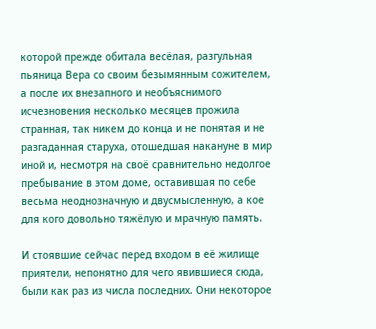которой прежде обитала весёлая, разгульная пьяница Вера со своим безымянным сожителем, а после их внезапного и необъяснимого исчезновения несколько месяцев прожила странная, так никем до конца и не понятая и не разгаданная старуха, отошедшая накануне в мир иной и, несмотря на своё сравнительно недолгое пребывание в этом доме, оставившая по себе весьма неоднозначную и двусмысленную, а кое для кого довольно тяжёлую и мрачную память.

И стоявшие сейчас перед входом в её жилище приятели, непонятно для чего явившиеся сюда, были как раз из числа последних. Они некоторое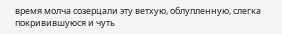время молча созерцали эту ветхую, облупленную, слегка покривившуюся и чуть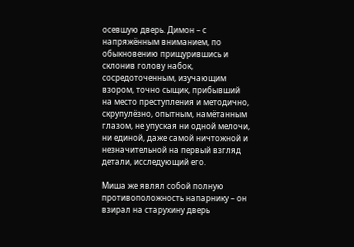осевшую дверь. Димон – с напряжённым вниманием, по обыкновению прищурившись и склонив голову набок, сосредоточенным, изучающим взором, точно сыщик, прибывший на место преступления и методично, скрупулёзно, опытным, намётанным глазом, не упуская ни одной мелочи, ни единой, даже самой ничтожной и незначительной на первый взгляд детали, исследующий его.

Миша же являл собой полную противоположность напарнику – он взирал на старухину дверь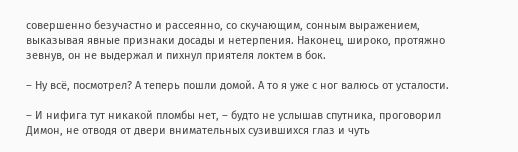совершенно безучастно и рассеянно, со скучающим, сонным выражением, выказывая явные признаки досады и нетерпения. Наконец, широко, протяжно зевнув, он не выдержал и пихнул приятеля локтем в бок.

– Ну всё, посмотрел? А теперь пошли домой. А то я уже с ног валюсь от усталости.

– И нифига тут никакой пломбы нет, – будто не услышав спутника, проговорил Димон, не отводя от двери внимательных сузившихся глаз и чуть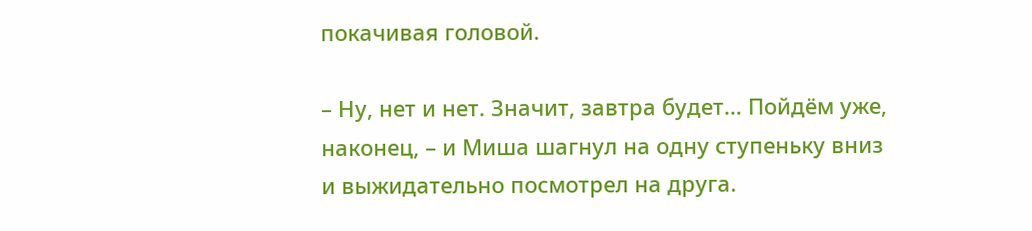покачивая головой.

– Ну, нет и нет. Значит, завтра будет… Пойдём уже, наконец, – и Миша шагнул на одну ступеньку вниз и выжидательно посмотрел на друга.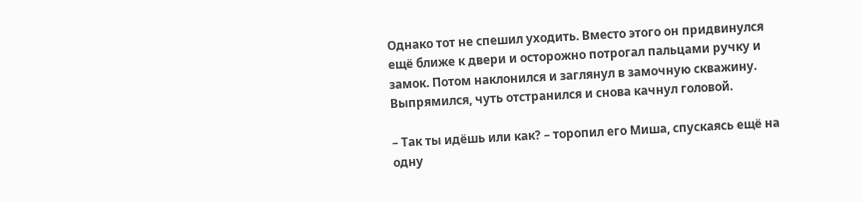Однако тот не спешил уходить. Вместо этого он придвинулся ещё ближе к двери и осторожно потрогал пальцами ручку и замок. Потом наклонился и заглянул в замочную скважину. Выпрямился, чуть отстранился и снова качнул головой.

– Так ты идёшь или как? – торопил его Миша, спускаясь ещё на одну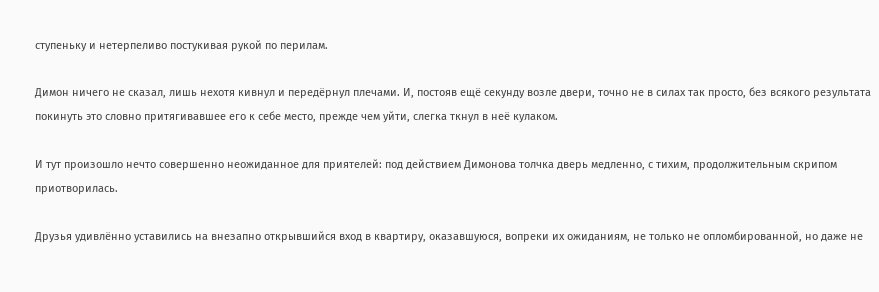ступеньку и нетерпеливо постукивая рукой по перилам.

Димон ничего не сказал, лишь нехотя кивнул и передёрнул плечами. И, постояв ещё секунду возле двери, точно не в силах так просто, без всякого результата покинуть это словно притягивавшее его к себе место, прежде чем уйти, слегка ткнул в неё кулаком.

И тут произошло нечто совершенно неожиданное для приятелей: под действием Димонова толчка дверь медленно, с тихим, продолжительным скрипом приотворилась.

Друзья удивлённо уставились на внезапно открывшийся вход в квартиру, оказавшуюся, вопреки их ожиданиям, не только не опломбированной, но даже не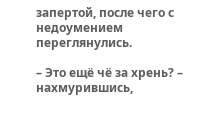запертой, после чего с недоумением переглянулись.

– Это ещё чё за хрень? – нахмурившись,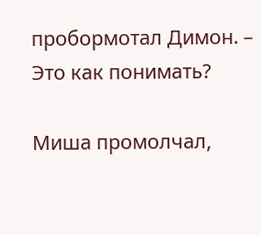пробормотал Димон. – Это как понимать?

Миша промолчал,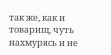так же, как и товарищ, чуть нахмурясь и не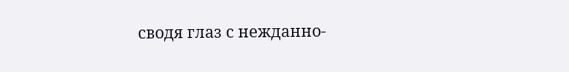сводя глаз с нежданно-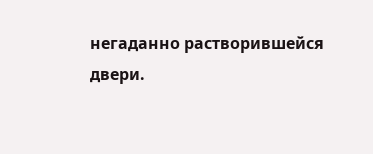негаданно растворившейся двери.